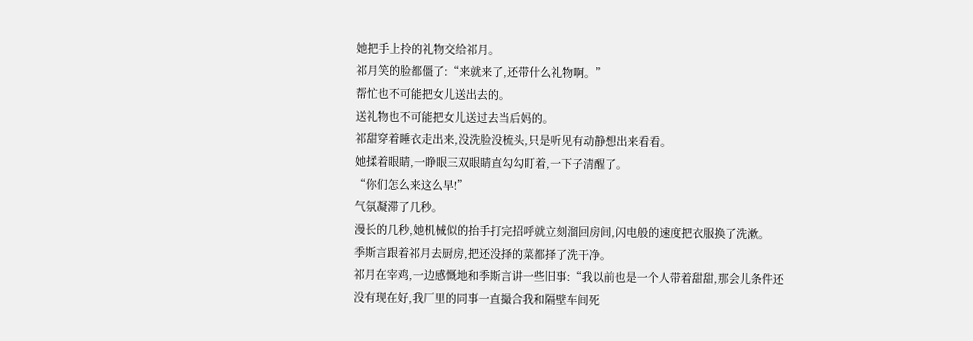她把手上拎的礼物交给祁月。
祁月笑的脸都僵了:“来就来了,还带什么礼物啊。”
帮忙也不可能把女儿送出去的。
送礼物也不可能把女儿送过去当后妈的。
祁甜穿着睡衣走出来,没洗脸没梳头,只是听见有动静想出来看看。
她揉着眼睛,一睁眼三双眼睛直勾勾盯着,一下子清醒了。
“你们怎么来这么早!”
气氛凝滞了几秒。
漫长的几秒,她机械似的抬手打完招呼就立刻溜回房间,闪电般的速度把衣服换了洗漱。
季斯言跟着祁月去厨房,把还没择的菜都择了洗干净。
祁月在宰鸡,一边感慨地和季斯言讲一些旧事:“我以前也是一个人带着甜甜,那会儿条件还没有现在好,我厂里的同事一直撮合我和隔壁车间死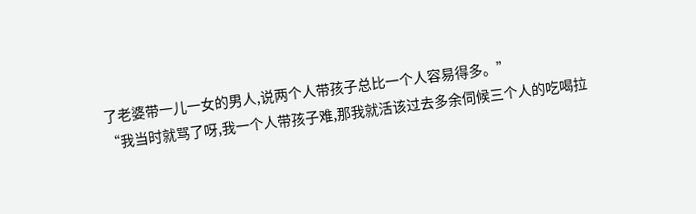了老婆带一儿一女的男人,说两个人带孩子总比一个人容易得多。”
“我当时就骂了呀,我一个人带孩子难,那我就活该过去多余伺候三个人的吃喝拉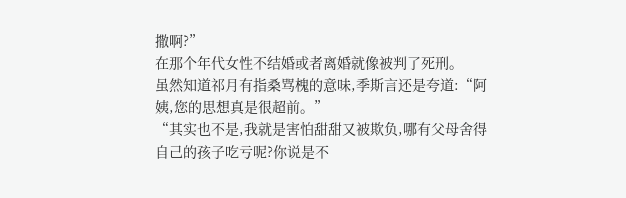撒啊?”
在那个年代女性不结婚或者离婚就像被判了死刑。
虽然知道祁月有指桑骂槐的意味,季斯言还是夸道:“阿姨,您的思想真是很超前。”
“其实也不是,我就是害怕甜甜又被欺负,哪有父母舍得自己的孩子吃亏呢?你说是不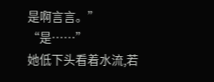是啊言言。”
“是……”
她低下头看着水流,若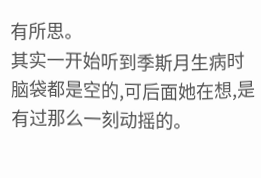有所思。
其实一开始听到季斯月生病时脑袋都是空的,可后面她在想,是有过那么一刻动摇的。